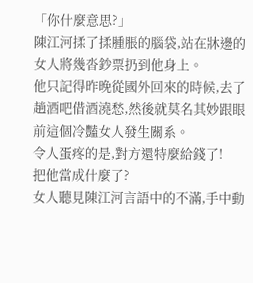「你什麼意思?」
陳江河揉了揉腫脹的腦袋,站在牀邊的女人將幾沓鈔票扔到他身上。
他只記得昨晚從國外回來的時候,去了趟酒吧借酒澆愁,然後就莫名其妙跟眼前這個冷豔女人發生關系。
令人蛋疼的是,對方還特麼給錢了!
把他當成什麼了?
女人聽見陳江河言語中的不滿,手中動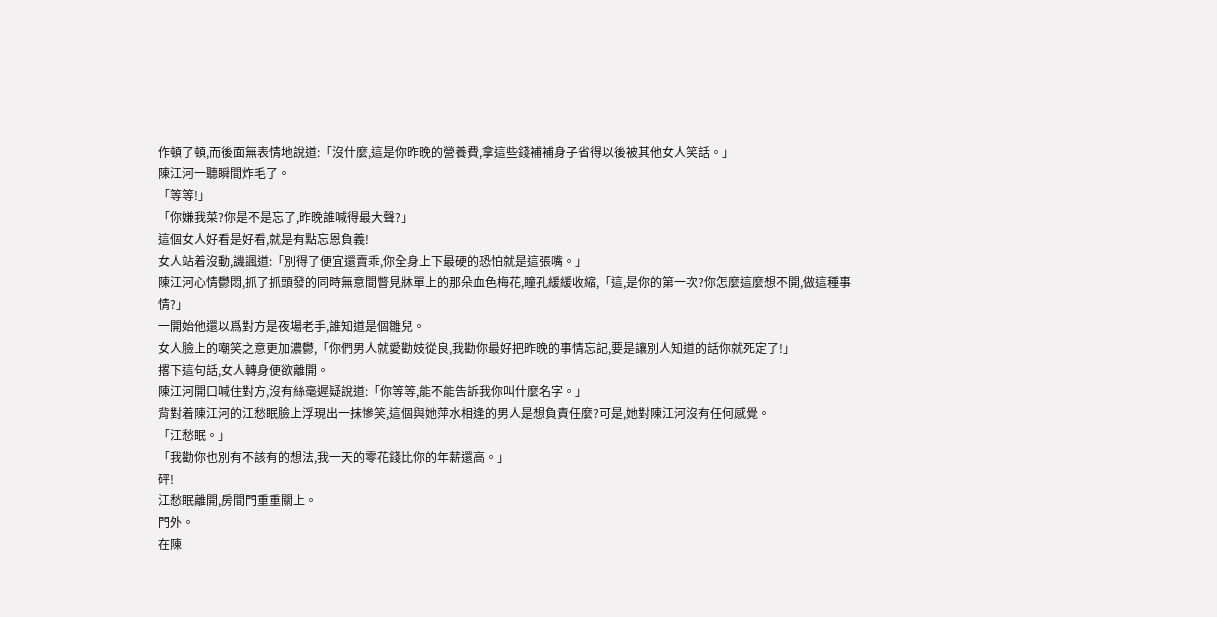作頓了頓,而後面無表情地說道:「沒什麼,這是你昨晚的營養費,拿這些錢補補身子省得以後被其他女人笑話。」
陳江河一聽瞬間炸毛了。
「等等!」
「你嫌我菜?你是不是忘了,昨晚誰喊得最大聲?」
這個女人好看是好看,就是有點忘恩負義!
女人站着沒動,譏諷道:「別得了便宜還賣乖,你全身上下最硬的恐怕就是這張嘴。」
陳江河心情鬱悶,抓了抓頭發的同時無意間瞥見牀單上的那朵血色梅花,瞳孔緩緩收縮,「這,是你的第一次?你怎麼這麼想不開,做這種事情?」
一開始他還以爲對方是夜場老手,誰知道是個雛兒。
女人臉上的嘲笑之意更加濃鬱,「你們男人就愛勸妓從良,我勸你最好把昨晚的事情忘記,要是讓別人知道的話你就死定了!」
撂下這句話,女人轉身便欲離開。
陳江河開口喊住對方,沒有絲毫遲疑說道:「你等等,能不能告訴我你叫什麼名字。」
背對着陳江河的江愁眠臉上浮現出一抹慘笑,這個與她萍水相逢的男人是想負責任麼?可是,她對陳江河沒有任何感覺。
「江愁眠。」
「我勸你也別有不該有的想法,我一天的零花錢比你的年薪還高。」
砰!
江愁眠離開,房間門重重關上。
門外。
在陳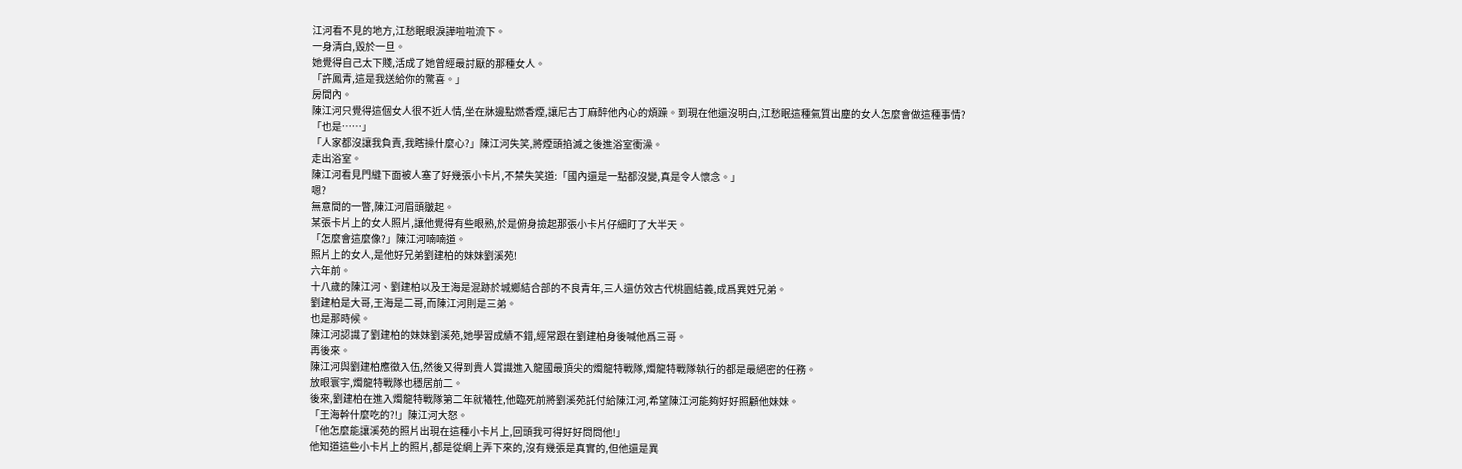江河看不見的地方,江愁眠眼淚譁啦啦流下。
一身清白,毀於一旦。
她覺得自己太下賤,活成了她曾經最討厭的那種女人。
「許鳳青,這是我送給你的驚喜。」
房間內。
陳江河只覺得這個女人很不近人情,坐在牀邊點燃香煙,讓尼古丁麻醉他內心的煩躁。到現在他還沒明白,江愁眠這種氣質出塵的女人怎麼會做這種事情?
「也是……」
「人家都沒讓我負責,我瞎操什麼心?」陳江河失笑,將煙頭掐滅之後進浴室衝澡。
走出浴室。
陳江河看見門縫下面被人塞了好幾張小卡片,不禁失笑道:「國內還是一點都沒變,真是令人懷念。」
嗯?
無意間的一瞥,陳江河眉頭皺起。
某張卡片上的女人照片,讓他覺得有些眼熟,於是俯身撿起那張小卡片仔細盯了大半天。
「怎麼會這麼像?」陳江河喃喃道。
照片上的女人,是他好兄弟劉建柏的妹妹劉溪苑!
六年前。
十八歲的陳江河、劉建柏以及王海是混跡於城鄉結合部的不良青年,三人還仿效古代桃園結義,成爲異姓兄弟。
劉建柏是大哥,王海是二哥,而陳江河則是三弟。
也是那時候。
陳江河認識了劉建柏的妹妹劉溪苑,她學習成績不錯,經常跟在劉建柏身後喊他爲三哥。
再後來。
陳江河與劉建柏應徵入伍,然後又得到貴人賞識進入龍國最頂尖的燭龍特戰隊,燭龍特戰隊執行的都是最絕密的任務。
放眼寰宇,燭龍特戰隊也穩居前二。
後來,劉建柏在進入燭龍特戰隊第二年就犧牲,他臨死前將劉溪苑託付給陳江河,希望陳江河能夠好好照顧他妹妹。
「王海幹什麼吃的?!」陳江河大怒。
「他怎麼能讓溪苑的照片出現在這種小卡片上,回頭我可得好好問問他!」
他知道這些小卡片上的照片,都是從網上弄下來的,沒有幾張是真實的,但他還是異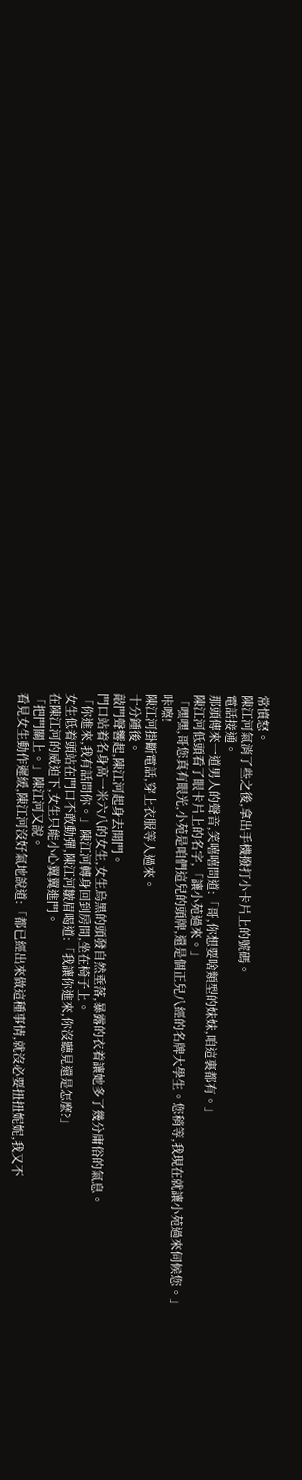常憤怒。
陳江河氣消了些之後,拿出手機撥打小卡片上的號碼。
電話接通。
那頭傳來一道男人的聲音,笑嘻嘻問道:「哥,你想要啥類型的妹妹,咱這裏都有。」
陳江河低頭看了眼卡片上的名字,「讓小苑過來。」
「嘿嘿,哥您真有眼光,小苑是咱們這兒的頭牌,還是個正兒八經的名牌大學生。您稍等,我現在就讓小苑過來伺候您。」
咔嚓!
陳江河掛斷電話,穿上衣服等人過來。
十分鍾後。
敲門聲響起,陳江河起身去開門。
門口站着名身高一米六八的女生,女生烏黑的頭發自然垂落,暴露的衣着讓她多了幾分庸俗的氣息。
「你進來,我有話問你。」陳江河轉身回到房間,坐在椅子上。
女生低着頭站在門口不敢動彈,陳江河皺眉喝道:「我讓你進來,你沒聽見還是怎麼?」
在陳江河的威迫下,女生只能小心翼翼進門。
「把門關上。」陳江河又說。
看見女生動作遲緩,陳江河沒好氣地說道:「都已經出來做這種事情,就沒必要扭扭妮妮,我又不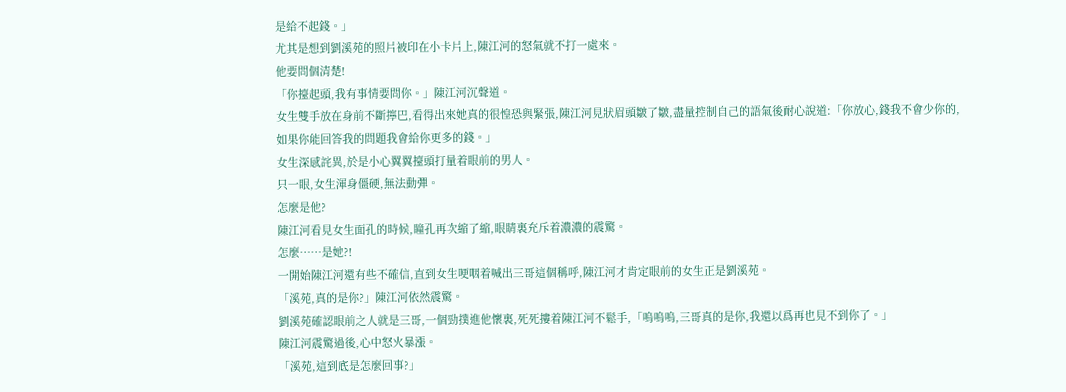是給不起錢。」
尤其是想到劉溪苑的照片被印在小卡片上,陳江河的怒氣就不打一處來。
他要問個清楚!
「你擡起頭,我有事情要問你。」陳江河沉聲道。
女生雙手放在身前不斷擰巴,看得出來她真的很惶恐與緊張,陳江河見狀眉頭皺了皺,盡量控制自己的語氣後耐心說道:「你放心,錢我不會少你的,如果你能回答我的問題我會給你更多的錢。」
女生深感詫異,於是小心翼翼擡頭打量着眼前的男人。
只一眼,女生渾身僵硬,無法動彈。
怎麼是他?
陳江河看見女生面孔的時候,瞳孔再次縮了縮,眼睛裏充斥着濃濃的震驚。
怎麼……是她?!
一開始陳江河還有些不確信,直到女生哽咽着喊出三哥這個稱呼,陳江河才肯定眼前的女生正是劉溪苑。
「溪苑,真的是你?」陳江河依然震驚。
劉溪苑確認眼前之人就是三哥,一個勁撲進他懷裏,死死摟着陳江河不鬆手,「嗚嗚嗚,三哥真的是你,我還以爲再也見不到你了。」
陳江河震驚過後,心中怒火暴漲。
「溪苑,這到底是怎麼回事?」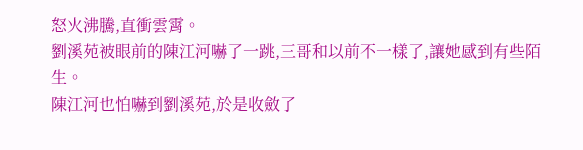怒火沸騰,直衝雲霄。
劉溪苑被眼前的陳江河嚇了一跳,三哥和以前不一樣了,讓她感到有些陌生。
陳江河也怕嚇到劉溪苑,於是收斂了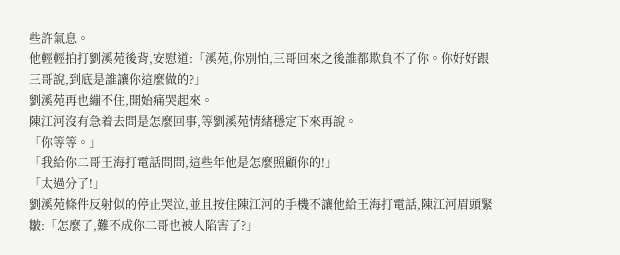些許氣息。
他輕輕拍打劉溪苑後背,安慰道:「溪苑,你別怕,三哥回來之後誰都欺負不了你。你好好跟三哥說,到底是誰讓你這麼做的?」
劉溪苑再也繃不住,開始痛哭起來。
陳江河沒有急着去問是怎麼回事,等劉溪苑情緒穩定下來再說。
「你等等。」
「我給你二哥王海打電話問問,這些年他是怎麼照顧你的!」
「太過分了!」
劉溪苑條件反射似的停止哭泣,並且按住陳江河的手機不讓他給王海打電話,陳江河眉頭緊皺:「怎麼了,難不成你二哥也被人陷害了?」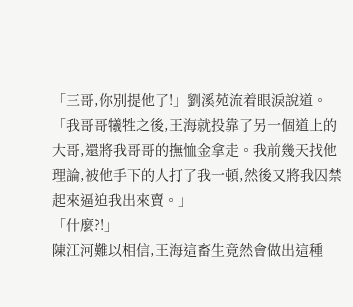「三哥,你別提他了!」劉溪苑流着眼淚說道。
「我哥哥犧牲之後,王海就投靠了另一個道上的大哥,還將我哥哥的撫恤金拿走。我前幾天找他理論,被他手下的人打了我一頓,然後又將我囚禁起來逼迫我出來賣。」
「什麼?!」
陳江河難以相信,王海這畜生竟然會做出這種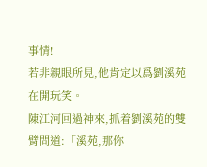事情!
若非親眼所見,他肯定以爲劉溪苑在開玩笑。
陳江河回過神來,抓着劉溪苑的雙臂問道:「溪苑,那你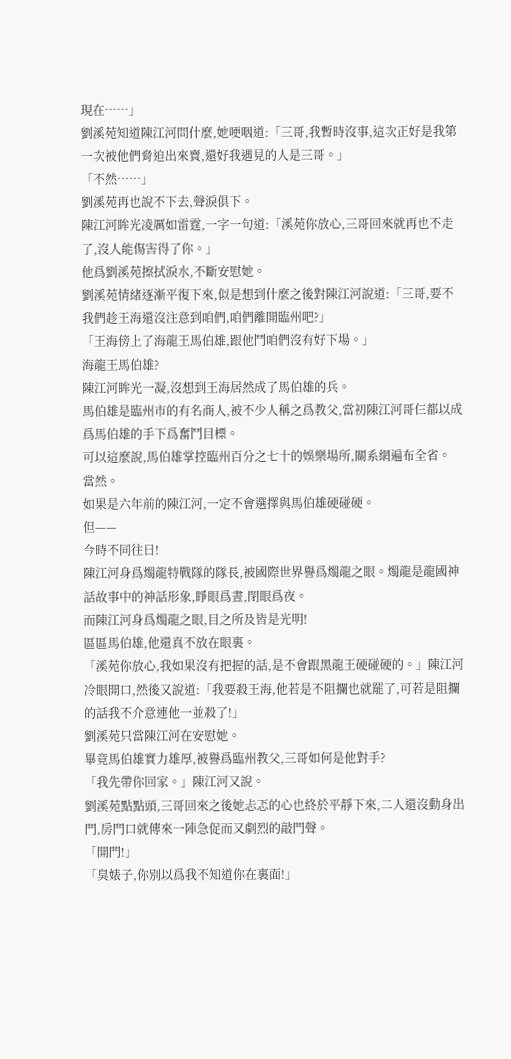現在……」
劉溪苑知道陳江河問什麼,她哽咽道:「三哥,我暫時沒事,這次正好是我第一次被他們脅迫出來賣,還好我遇見的人是三哥。」
「不然……」
劉溪苑再也說不下去,聲淚俱下。
陳江河眸光凌厲如雷霆,一字一句道:「溪苑你放心,三哥回來就再也不走了,沒人能傷害得了你。」
他爲劉溪苑擦拭淚水,不斷安慰她。
劉溪苑情緒逐漸平復下來,似是想到什麼之後對陳江河說道:「三哥,要不我們趁王海還沒注意到咱們,咱們離開臨州吧?」
「王海傍上了海龍王馬伯雄,跟他鬥咱們沒有好下場。」
海龍王馬伯雄?
陳江河眸光一凝,沒想到王海居然成了馬伯雄的兵。
馬伯雄是臨州市的有名商人,被不少人稱之爲教父,當初陳江河哥仨都以成爲馬伯雄的手下爲奮鬥目標。
可以這麼說,馬伯雄掌控臨州百分之七十的娛樂場所,關系網遍布全省。
當然。
如果是六年前的陳江河,一定不會選擇與馬伯雄硬碰硬。
但——
今時不同往日!
陳江河身爲燭龍特戰隊的隊長,被國際世界譽爲燭龍之眼。燭龍是龍國神話故事中的神話形象,睜眼爲晝,閉眼爲夜。
而陳江河身爲燭龍之眼,目之所及皆是光明!
區區馬伯雄,他還真不放在眼裏。
「溪苑你放心,我如果沒有把握的話,是不會跟黑龍王硬碰硬的。」陳江河冷眼開口,然後又說道:「我要殺王海,他若是不阻攔也就罷了,可若是阻攔的話我不介意連他一並殺了!」
劉溪苑只當陳江河在安慰她。
畢竟馬伯雄實力雄厚,被譽爲臨州教父,三哥如何是他對手?
「我先帶你回家。」陳江河又說。
劉溪苑點點頭,三哥回來之後她忐忑的心也終於平靜下來,二人還沒動身出門,房門口就傳來一陣急促而又劇烈的敲門聲。
「開門!」
「臭婊子,你別以爲我不知道你在裏面!」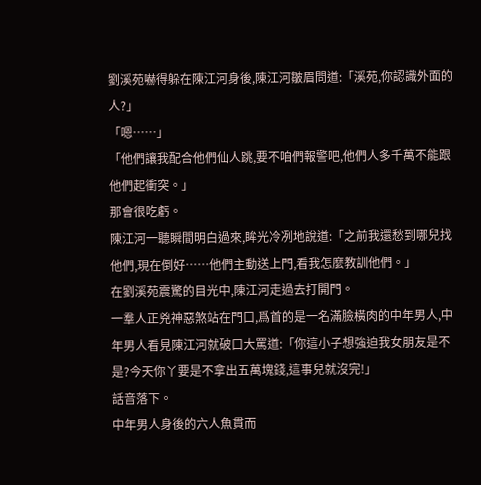劉溪苑嚇得躲在陳江河身後,陳江河皺眉問道:「溪苑,你認識外面的人?」
「嗯……」
「他們讓我配合他們仙人跳,要不咱們報警吧,他們人多千萬不能跟他們起衝突。」
那會很吃虧。
陳江河一聽瞬間明白過來,眸光冷冽地說道:「之前我還愁到哪兒找他們,現在倒好……他們主動送上門,看我怎麼教訓他們。」
在劉溪苑震驚的目光中,陳江河走過去打開門。
一羣人正兇神惡煞站在門口,爲首的是一名滿臉橫肉的中年男人,中年男人看見陳江河就破口大罵道:「你這小子想強迫我女朋友是不是?今天你丫要是不拿出五萬塊錢,這事兒就沒完!」
話音落下。
中年男人身後的六人魚貫而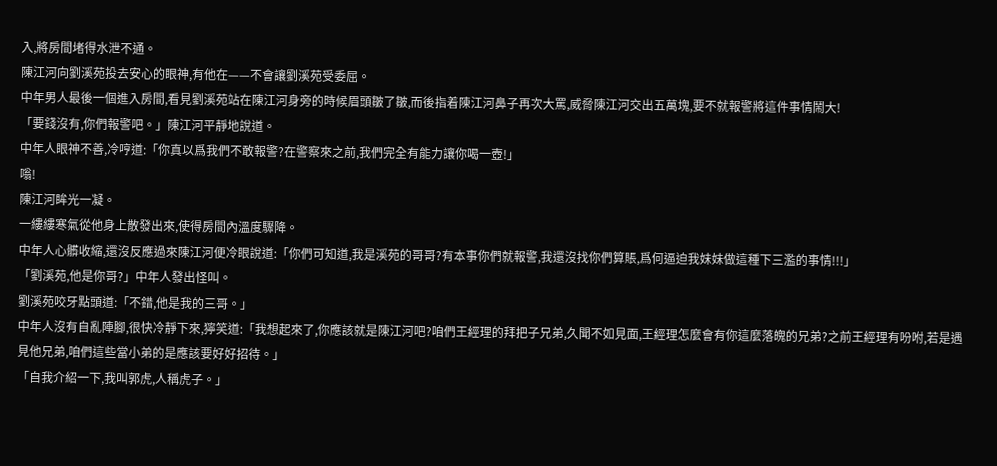入,將房間堵得水泄不通。
陳江河向劉溪苑投去安心的眼神,有他在——不會讓劉溪苑受委屈。
中年男人最後一個進入房間,看見劉溪苑站在陳江河身旁的時候眉頭皺了皺,而後指着陳江河鼻子再次大罵,威脅陳江河交出五萬塊,要不就報警將這件事情鬧大!
「要錢沒有,你們報警吧。」陳江河平靜地說道。
中年人眼神不善,冷哼道:「你真以爲我們不敢報警?在警察來之前,我們完全有能力讓你喝一壺!」
嗡!
陳江河眸光一凝。
一縷縷寒氣從他身上散發出來,使得房間內溫度驟降。
中年人心髒收縮,還沒反應過來陳江河便冷眼說道:「你們可知道,我是溪苑的哥哥?有本事你們就報警,我還沒找你們算賬,爲何逼迫我妹妹做這種下三濫的事情!!!」
「劉溪苑,他是你哥?」中年人發出怪叫。
劉溪苑咬牙點頭道:「不錯,他是我的三哥。」
中年人沒有自亂陣腳,很快冷靜下來,獰笑道:「我想起來了,你應該就是陳江河吧?咱們王經理的拜把子兄弟,久聞不如見面,王經理怎麼會有你這麼落魄的兄弟?之前王經理有吩咐,若是遇見他兄弟,咱們這些當小弟的是應該要好好招待。」
「自我介紹一下,我叫郭虎,人稱虎子。」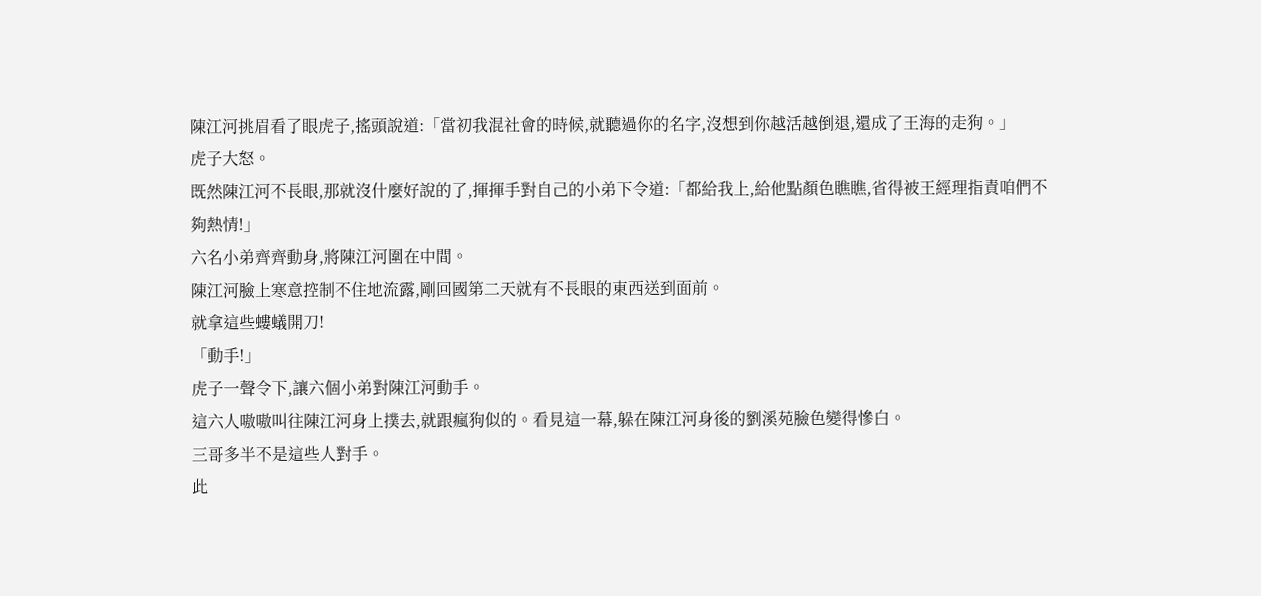陳江河挑眉看了眼虎子,搖頭說道:「當初我混社會的時候,就聽過你的名字,沒想到你越活越倒退,還成了王海的走狗。」
虎子大怒。
既然陳江河不長眼,那就沒什麼好說的了,揮揮手對自己的小弟下令道:「都給我上,給他點顏色瞧瞧,省得被王經理指責咱們不夠熱情!」
六名小弟齊齊動身,將陳江河圍在中間。
陳江河臉上寒意控制不住地流露,剛回國第二天就有不長眼的東西送到面前。
就拿這些螻蟻開刀!
「動手!」
虎子一聲令下,讓六個小弟對陳江河動手。
這六人嗷嗷叫往陳江河身上撲去,就跟瘋狗似的。看見這一幕,躲在陳江河身後的劉溪苑臉色變得慘白。
三哥多半不是這些人對手。
此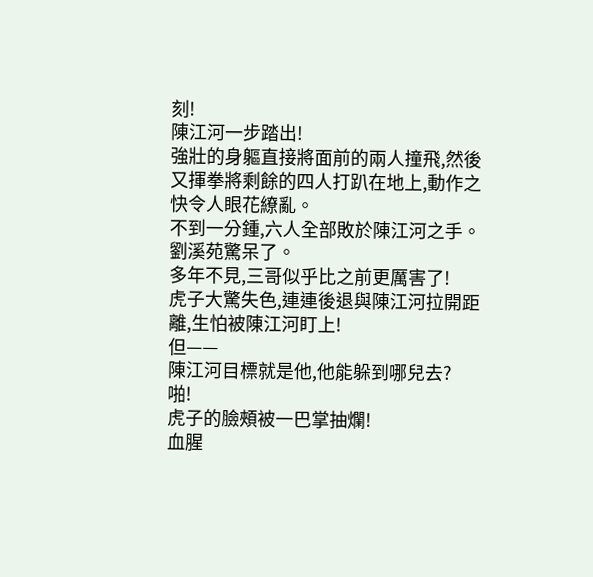刻!
陳江河一步踏出!
強壯的身軀直接將面前的兩人撞飛,然後又揮拳將剩餘的四人打趴在地上,動作之快令人眼花繚亂。
不到一分鍾,六人全部敗於陳江河之手。
劉溪苑驚呆了。
多年不見,三哥似乎比之前更厲害了!
虎子大驚失色,連連後退與陳江河拉開距離,生怕被陳江河盯上!
但——
陳江河目標就是他,他能躲到哪兒去?
啪!
虎子的臉頰被一巴掌抽爛!
血腥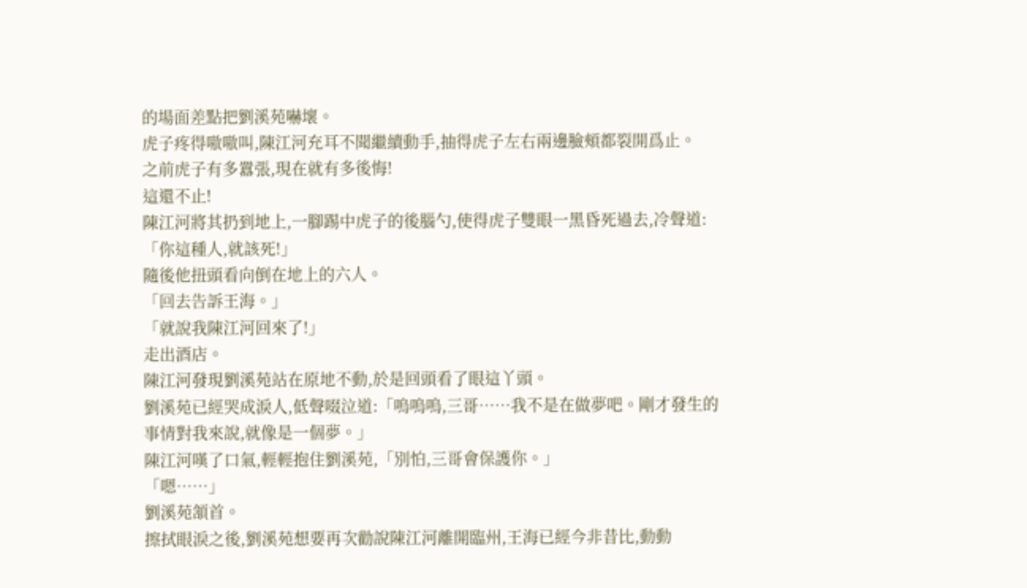的場面差點把劉溪苑嚇壞。
虎子疼得嗷嗷叫,陳江河充耳不聞繼續動手,抽得虎子左右兩邊臉頰都裂開爲止。
之前虎子有多囂張,現在就有多後悔!
這還不止!
陳江河將其扔到地上,一腳踢中虎子的後腦勺,使得虎子雙眼一黑昏死過去,冷聲道:「你這種人,就該死!」
隨後他扭頭看向倒在地上的六人。
「回去告訴王海。」
「就說我陳江河回來了!」
走出酒店。
陳江河發現劉溪苑站在原地不動,於是回頭看了眼這丫頭。
劉溪苑已經哭成淚人,低聲啜泣道:「嗚嗚嗚,三哥……我不是在做夢吧。剛才發生的事情對我來說,就像是一個夢。」
陳江河嘆了口氣,輕輕抱住劉溪苑,「別怕,三哥會保護你。」
「嗯……」
劉溪苑頷首。
擦拭眼淚之後,劉溪苑想要再次勸說陳江河離開臨州,王海已經今非昔比,動動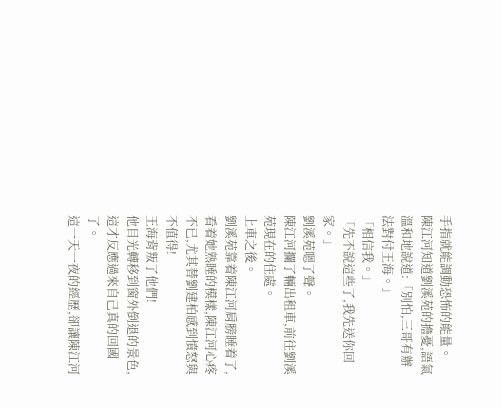手指就能調動恐怖的能量。
陳江河知道劉溪苑的擔憂,語氣溫和地說道:「別怕,三哥有辦法對付王海。」
「相信我。」
「先不說這些了,我先送你回家。」
劉溪苑嗯了聲。
陳江河攔了輛出租車,前往劉溪苑現在的住處。
上車之後。
劉溪苑靠着陳江河肩膀睡着了,看着她熟睡的模樣,陳江河心疼不已,尤其替劉建柏感到憤怒與不值得!
王海背叛了他們!
他目光轉移到窗外倒退的景色,這才反應過來自己真的回國了。
這一天一夜的經歷,卻讓陳江河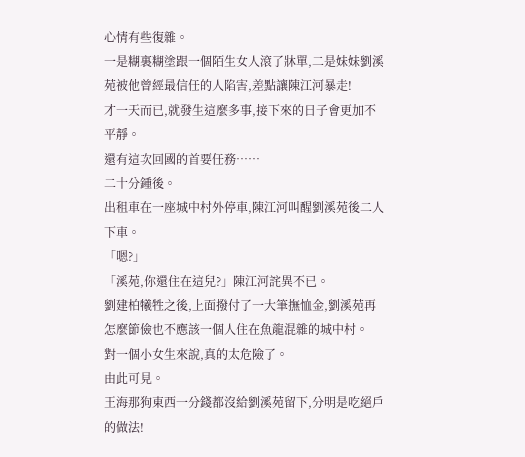心情有些復雜。
一是糊裏糊塗跟一個陌生女人滾了牀單,二是妹妹劉溪苑被他曾經最信任的人陷害,差點讓陳江河暴走!
才一天而已,就發生這麼多事,接下來的日子會更加不平靜。
還有這次回國的首要任務……
二十分鍾後。
出租車在一座城中村外停車,陳江河叫醒劉溪苑後二人下車。
「嗯?」
「溪苑,你還住在這兒?」陳江河詫異不已。
劉建柏犧牲之後,上面撥付了一大筆撫恤金,劉溪苑再怎麼節儉也不應該一個人住在魚龍混雜的城中村。
對一個小女生來說,真的太危險了。
由此可見。
王海那狗東西一分錢都沒給劉溪苑留下,分明是吃絕戶的做法!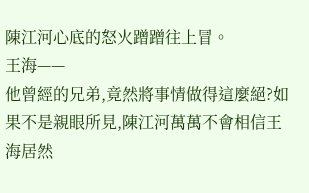陳江河心底的怒火蹭蹭往上冒。
王海——
他曾經的兄弟,竟然將事情做得這麼絕?如果不是親眼所見,陳江河萬萬不會相信王海居然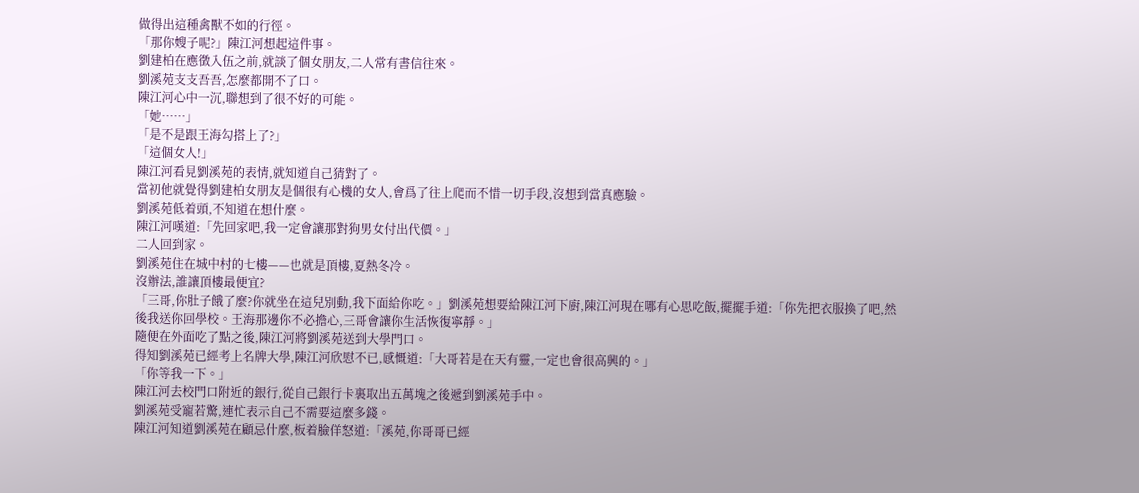做得出這種禽獸不如的行徑。
「那你嫂子呢?」陳江河想起這件事。
劉建柏在應徵入伍之前,就談了個女朋友,二人常有書信往來。
劉溪苑支支吾吾,怎麼都開不了口。
陳江河心中一沉,聯想到了很不好的可能。
「她……」
「是不是跟王海勾搭上了?」
「這個女人!」
陳江河看見劉溪苑的表情,就知道自己猜對了。
當初他就覺得劉建柏女朋友是個很有心機的女人,會爲了往上爬而不惜一切手段,沒想到當真應驗。
劉溪苑低着頭,不知道在想什麼。
陳江河嘆道:「先回家吧,我一定會讓那對狗男女付出代價。」
二人回到家。
劉溪苑住在城中村的七樓——也就是頂樓,夏熱冬冷。
沒辦法,誰讓頂樓最便宜?
「三哥,你肚子餓了麼?你就坐在這兒別動,我下面給你吃。」劉溪苑想要給陳江河下廚,陳江河現在哪有心思吃飯,擺擺手道:「你先把衣服換了吧,然後我送你回學校。王海那邊你不必擔心,三哥會讓你生活恢復寧靜。」
隨便在外面吃了點之後,陳江河將劉溪苑送到大學門口。
得知劉溪苑已經考上名牌大學,陳江河欣慰不已,感慨道:「大哥若是在天有靈,一定也會很高興的。」
「你等我一下。」
陳江河去校門口附近的銀行,從自己銀行卡裏取出五萬塊之後遞到劉溪苑手中。
劉溪苑受寵若驚,連忙表示自己不需要這麼多錢。
陳江河知道劉溪苑在顧忌什麼,板着臉佯怒道:「溪苑,你哥哥已經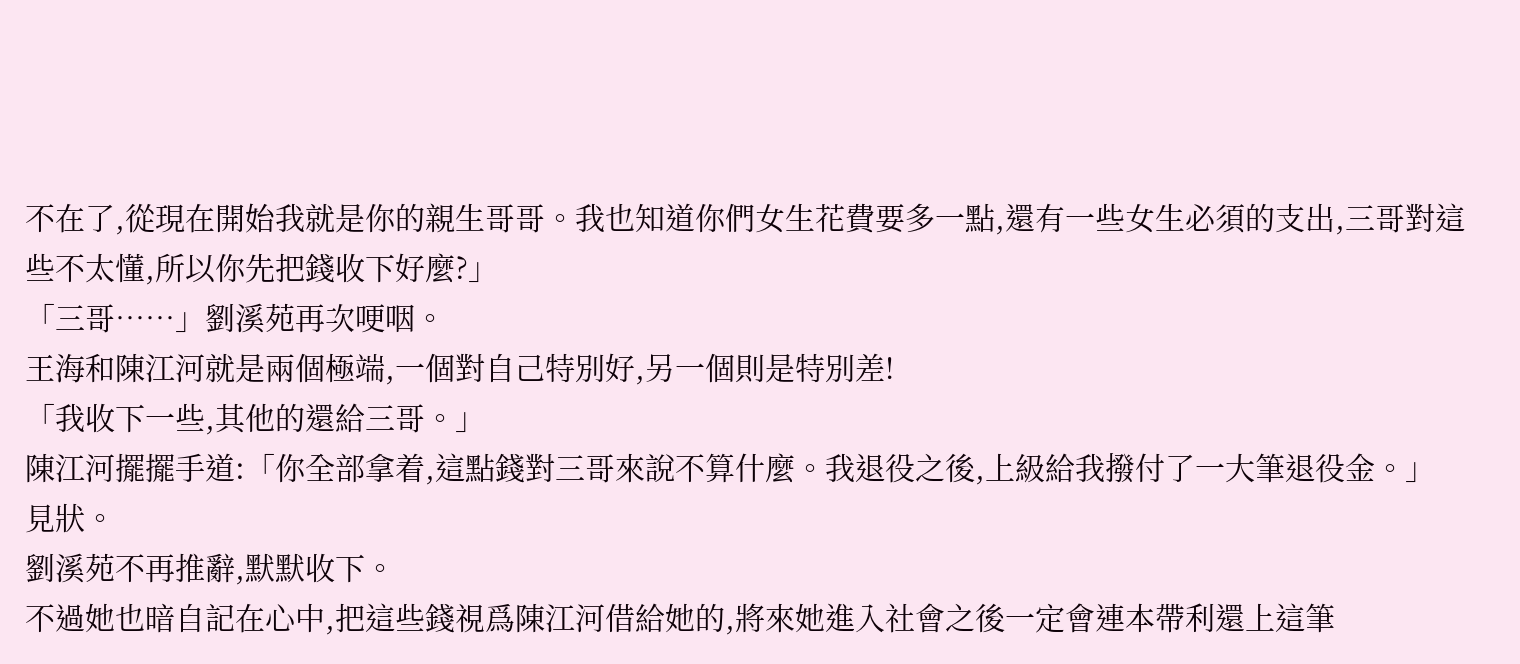不在了,從現在開始我就是你的親生哥哥。我也知道你們女生花費要多一點,還有一些女生必須的支出,三哥對這些不太懂,所以你先把錢收下好麼?」
「三哥……」劉溪苑再次哽咽。
王海和陳江河就是兩個極端,一個對自己特別好,另一個則是特別差!
「我收下一些,其他的還給三哥。」
陳江河擺擺手道:「你全部拿着,這點錢對三哥來說不算什麼。我退役之後,上級給我撥付了一大筆退役金。」
見狀。
劉溪苑不再推辭,默默收下。
不過她也暗自記在心中,把這些錢視爲陳江河借給她的,將來她進入社會之後一定會連本帶利還上這筆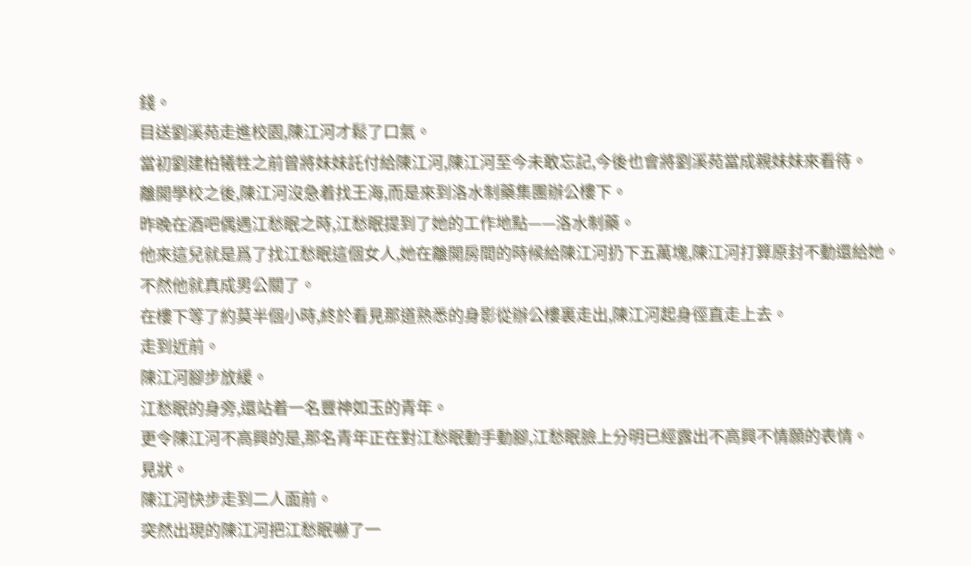錢。
目送劉溪苑走進校園,陳江河才鬆了口氣。
當初劉建柏犧牲之前曾將妹妹託付給陳江河,陳江河至今未敢忘記,今後也會將劉溪苑當成親妹妹來看待。
離開學校之後,陳江河沒急着找王海,而是來到洛水制藥集團辦公樓下。
昨晚在酒吧偶遇江愁眠之時,江愁眠提到了她的工作地點——洛水制藥。
他來這兒就是爲了找江愁眠這個女人,她在離開房間的時候給陳江河扔下五萬塊,陳江河打算原封不動還給她。
不然他就真成男公關了。
在樓下等了約莫半個小時,終於看見那道熟悉的身影從辦公樓裏走出,陳江河起身徑直走上去。
走到近前。
陳江河腳步放緩。
江愁眠的身旁,還站着一名豐神如玉的青年。
更令陳江河不高興的是,那名青年正在對江愁眠動手動腳,江愁眠臉上分明已經露出不高興不情願的表情。
見狀。
陳江河快步走到二人面前。
突然出現的陳江河把江愁眠嚇了一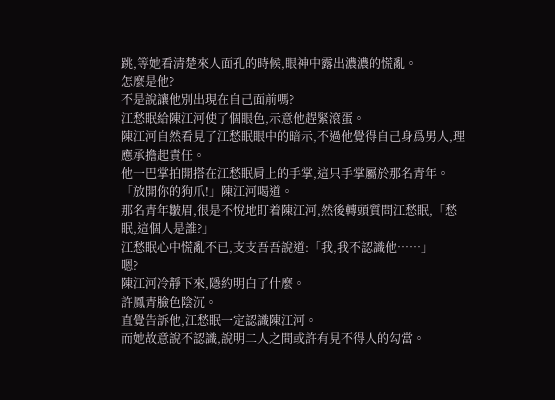跳,等她看清楚來人面孔的時候,眼神中露出濃濃的慌亂。
怎麼是他?
不是說讓他別出現在自己面前嗎?
江愁眠給陳江河使了個眼色,示意他趕緊滾蛋。
陳江河自然看見了江愁眠眼中的暗示,不過他覺得自己身爲男人,理應承擔起責任。
他一巴掌拍開搭在江愁眠肩上的手掌,這只手掌屬於那名青年。
「放開你的狗爪!」陳江河喝道。
那名青年皺眉,很是不悅地盯着陳江河,然後轉頭質問江愁眠,「愁眠,這個人是誰?」
江愁眠心中慌亂不已,支支吾吾說道:「我,我不認識他……」
嗯?
陳江河冷靜下來,隱約明白了什麼。
許鳳青臉色陰沉。
直覺告訴他,江愁眠一定認識陳江河。
而她故意說不認識,說明二人之間或許有見不得人的勾當。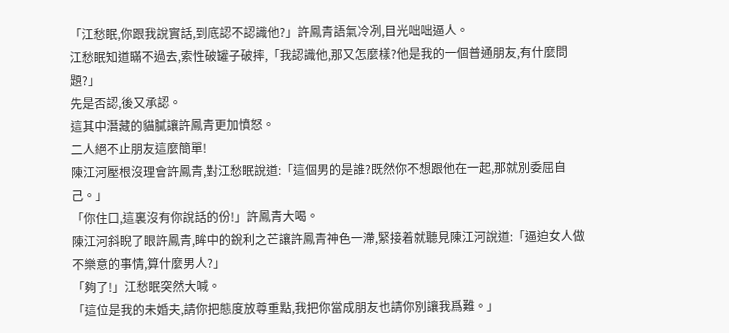「江愁眠,你跟我說實話,到底認不認識他?」許鳳青語氣冷冽,目光咄咄逼人。
江愁眠知道瞞不過去,索性破罐子破摔,「我認識他,那又怎麼樣?他是我的一個普通朋友,有什麼問題?」
先是否認,後又承認。
這其中潛藏的貓膩讓許鳳青更加憤怒。
二人絕不止朋友這麼簡單!
陳江河壓根沒理會許鳳青,對江愁眠說道:「這個男的是誰?既然你不想跟他在一起,那就別委屈自己。」
「你住口,這裏沒有你說話的份!」許鳳青大喝。
陳江河斜睨了眼許鳳青,眸中的銳利之芒讓許鳳青神色一滯,緊接着就聽見陳江河說道:「逼迫女人做不樂意的事情,算什麼男人?」
「夠了!」江愁眠突然大喊。
「這位是我的未婚夫,請你把態度放尊重點,我把你當成朋友也請你別讓我爲難。」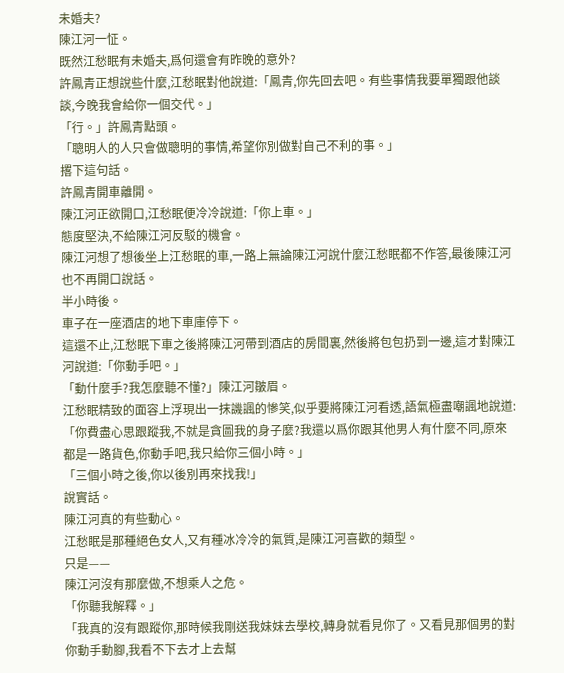未婚夫?
陳江河一怔。
既然江愁眠有未婚夫,爲何還會有昨晚的意外?
許鳳青正想說些什麼,江愁眠對他說道:「鳳青,你先回去吧。有些事情我要單獨跟他談談,今晚我會給你一個交代。」
「行。」許鳳青點頭。
「聰明人的人只會做聰明的事情,希望你別做對自己不利的事。」
撂下這句話。
許鳳青開車離開。
陳江河正欲開口,江愁眠便冷冷說道:「你上車。」
態度堅決,不給陳江河反駁的機會。
陳江河想了想後坐上江愁眠的車,一路上無論陳江河說什麼江愁眠都不作答,最後陳江河也不再開口說話。
半小時後。
車子在一座酒店的地下車庫停下。
這還不止,江愁眠下車之後將陳江河帶到酒店的房間裏,然後將包包扔到一邊,這才對陳江河說道:「你動手吧。」
「動什麼手?我怎麼聽不懂?」陳江河皺眉。
江愁眠精致的面容上浮現出一抹譏諷的慘笑,似乎要將陳江河看透,語氣極盡嘲諷地說道:「你費盡心思跟蹤我,不就是貪圖我的身子麼?我還以爲你跟其他男人有什麼不同,原來都是一路貨色,你動手吧,我只給你三個小時。」
「三個小時之後,你以後別再來找我!」
說實話。
陳江河真的有些動心。
江愁眠是那種絕色女人,又有種冰冷冷的氣質,是陳江河喜歡的類型。
只是——
陳江河沒有那麼做,不想乘人之危。
「你聽我解釋。」
「我真的沒有跟蹤你,那時候我剛送我妹妹去學校,轉身就看見你了。又看見那個男的對你動手動腳,我看不下去才上去幫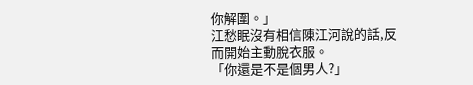你解圍。」
江愁眠沒有相信陳江河說的話,反而開始主動脫衣服。
「你還是不是個男人?」